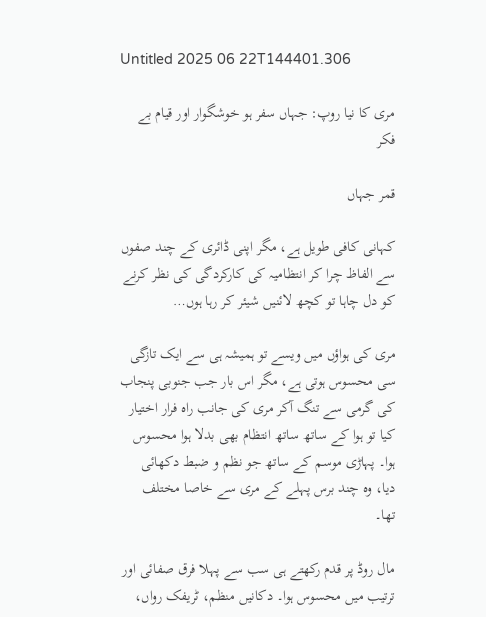Untitled 2025 06 22T144401.306

مری کا نیا روپ: جہاں سفر ہو خوشگوار اور قیام بے فکر

قمر جہاں

کہانی کافی طویل ہے، مگر اپنی ڈائری کے چند صفوں سے الفاظ چرا کر انتظامیہ کی کارکردگی کی نظر کرنے کو دل چاہا تو کچھ لائنیں شیئر کر رہا ہوں…

مری کی ہواؤں میں ویسے تو ہمیشہ ہی سے ایک تازگی سی محسوس ہوتی ہے، مگر اس بار جب جنوبی پنجاب کی گرمی سے تنگ آکر مری کی جانب راہ فرار اختیار کیا تو ہوا کے ساتھ ساتھ انتظام بھی بدلا ہوا محسوس ہوا۔ پہاڑی موسم کے ساتھ جو نظم و ضبط دکھائی دیا، وہ چند برس پہلے کے مری سے خاصا مختلف تھا۔

مال روڈ پر قدم رکھتے ہی سب سے پہلا فرق صفائی اور ترتیب میں محسوس ہوا۔ دکانیں منظم، ٹریفک رواں،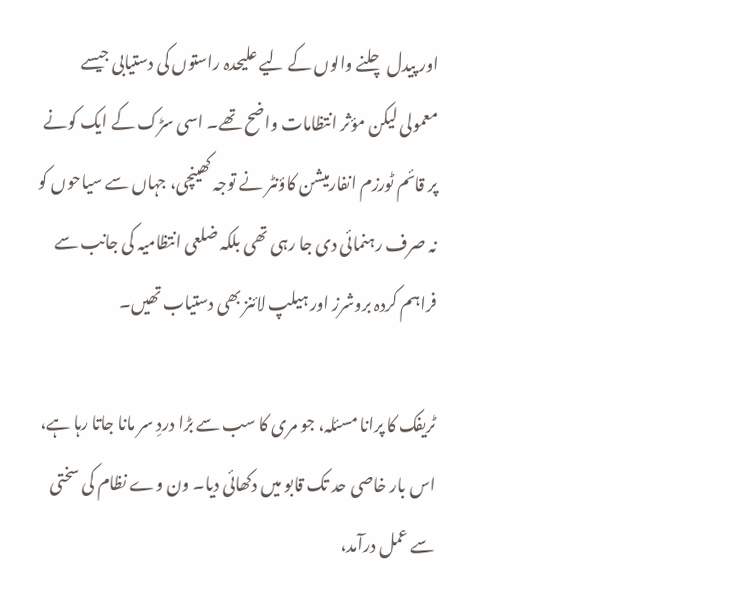اور پیدل چلنے والوں کے لیے علیحدہ راستوں کی دستیابی جیسے معمولی لیکن مؤثر انتظامات واضح تھے۔ اسی سڑک کے ایک کونے پر قائم ٹورزم انفارمیشن کاؤنٹر نے توجہ کھینچی، جہاں سے سیاحوں کو نہ صرف رہنمائی دی جا رہی تھی بلکہ ضلعی انتظامیہ کی جانب سے فراہم کردہ بروشرز اور ہیلپ لائنز بھی دستیاب تھیں۔

ٹریفک کا پرانا مسئلہ، جو مری کا سب سے بڑا دردِ سر مانا جاتا رہا ہے، اس بار خاصی حد تک قابو میں دکھائی دیا۔ ون وے نظام کی سختی سے عمل درآمد،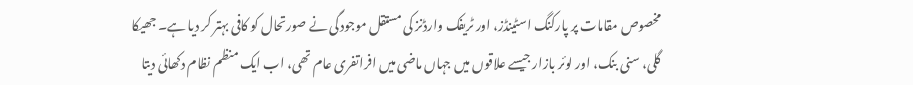مخصوص مقامات پر پارکنگ اسٹینڈز، اور ٹریفک وارڈنز کی مستقل موجودگی نے صورتحال کو کافی بہتر کر دیا ہے۔ جھیکا گلی، سنی بنک، اور لوئر بازار جیسے علاقوں میں جہاں ماضی میں افراتفری عام تھی، اب ایک منظم نظام دکھائی دیتا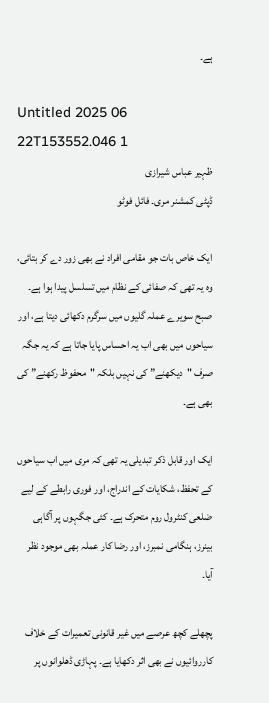ہے۔

Untitled 2025 06 22T153552.046 1
ظہیر عباس شیرازی
ڈپٹی کمشنر مری۔ فائل فوٹو

ایک خاص بات جو مقامی افراد نے بھی زور دے کر بتائی، وہ یہ تھی کہ صفائی کے نظام میں تسلسل پیدا ہوا ہے۔ صبح سویرے عملہ گلیوں میں سرگرم دکھائی دیتا ہے، اور سیاحوں میں بھی اب یہ احساس پایا جاتا ہے کہ یہ جگہ صرف "دیکھنے” کی نہیں بلکہ "محفوظ رکھنے” کی بھی ہے۔

ایک اور قابل ذکر تبدیلی یہ تھی کہ مری میں اب سیاحوں کے تحفظ، شکایات کے اندراج، اور فوری رابطے کے لیے ضلعی کنٹرول روم متحرک ہے۔ کئی جگہوں پر آگاہی بینرز، ہنگامی نمبرز، اور رضا کار عملہ بھی موجود نظر آیا۔

پچھلے کچھ عرصے میں غیر قانونی تعمیرات کے خلاف کارروائیوں نے بھی اثر دکھایا ہے۔ پہاڑی ڈھلوانوں پر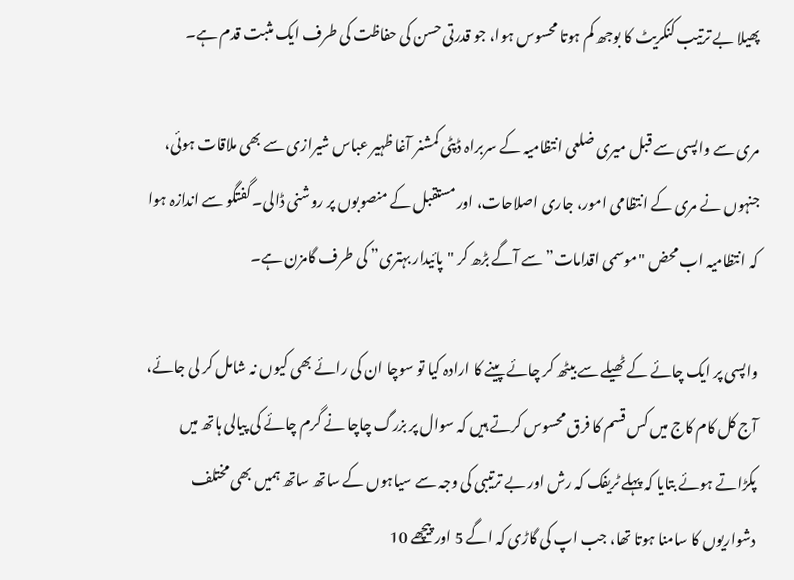پھیلا بے ترتیب کنکریٹ کا بوجھ کم ہوتا محسوس ہوا، جو قدرتی حسن کی حفاظت کی طرف ایک مثبت قدم ہے۔

مری سے واپسی سے قبل میری ضلعی انتظامیہ کے سربراہ ڈپٹی کمشنر آغا ظہیر عباس شیرازی سے بھی ملاقات ہوئی، جنہوں نے مری کے انتظامی امور، جاری اصلاحات، اور مستقبل کے منصوبوں پر روشنی ڈالی۔ گفتگو سے اندازہ ہوا کہ انتظامیہ اب محض "موسمی اقدامات” سے آگے بڑھ کر "پائیدار بہتری” کی طرف گامزن ہے۔

واپسی پر ایک چائے کے ٹھیلے سے بیٹھ کر چائے پینے کا ارادہ کیا تو سوچا ان کی رائے بھی کیوں نہ شامل کر لی جائے، آج کل کام کاج میں کس قسم کا فرق محسوس کرتے ہیں کہ سوال پر بزرگ چاچا نے گرم چائے کی پیالی ہاتھ میں پکڑاتے ہوئے بتایا کہ پہلے ٹریفک کہ رش اور بے ترتیبی کی وجہ سے سیاہوں کے ساتھ ساتھ ہمیں بھی مختلف دشواریوں کا سامنا ہوتا تھا، جب اپ کی گاڑی کہ اگے 5 اور پیچھے 10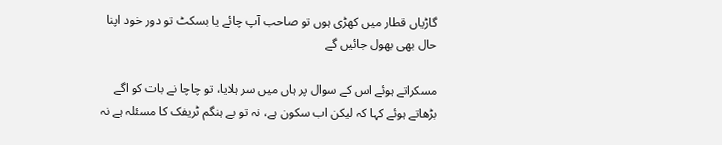گاڑیاں قطار میں کھڑی ہوں تو صاحب آپ چائے یا بسکٹ تو دور خود اپنا حال بھی بھول جائیں گے

مسکراتے ہوئے اس کے سوال پر ہاں میں سر ہلایا، تو چاچا نے بات کو اگے بڑھاتے ہوئے کہا کہ لیکن اب سکون ہے، نہ تو بے ہنگم ٹریفک کا مسئلہ ہے نہ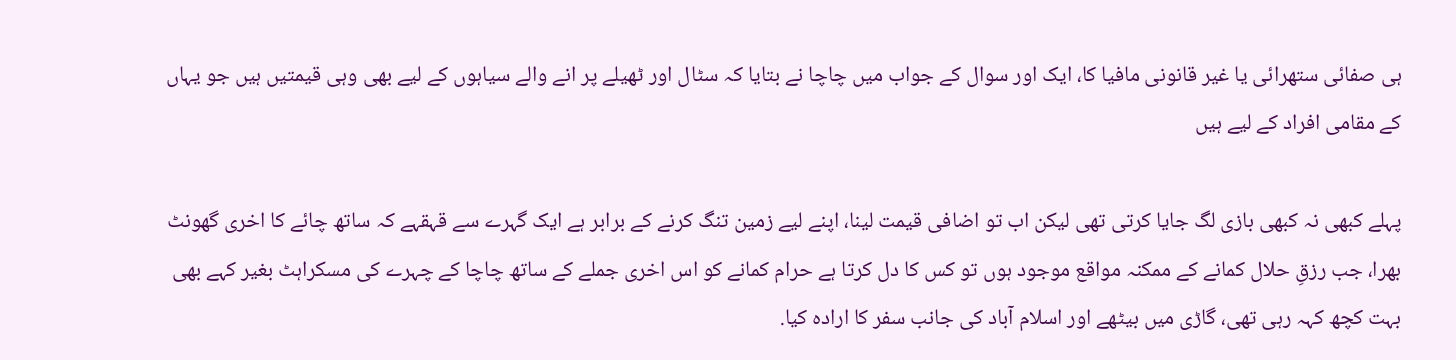ہی صفائی ستھرائی یا غیر قانونی مافیا کا، ایک اور سوال کے جواب میں چاچا نے بتایا کہ سٹال اور ٹھیلے پر انے والے سیاہوں کے لیے بھی وہی قیمتیں ہیں جو یہاں کے مقامی افراد کے لیے ہیں

پہلے کبھی نہ کبھی بازی لگ جایا کرتی تھی لیکن اب تو اضافی قیمت لینا، اپنے لیے زمین تنگ کرنے کے برابر ہے ایک گہرے سے قہقہے کہ ساتھ چائے کا اخری گھونٹ بھرا، جب رزقِ حلال کمانے کے ممکنہ مواقع موجود ہوں تو کس کا دل کرتا ہے حرام کمانے کو اس اخری جملے کے ساتھ چاچا کے چہرے کی مسکراہٹ بغیر کہے بھی بہت کچھ کہہ رہی تھی، گاڑی میں بیٹھے اور اسلام آباد کی جانب سفر کا ارادہ کیا.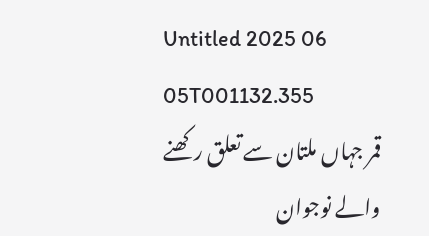Untitled 2025 06 05T001132.355
قمر جہاں ملتان سے تعلق رکھنے والے نوجوان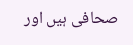صحافی ہیں اور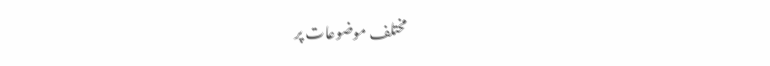مختلف موضوعات پر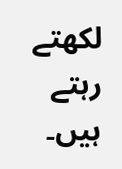لکھتے رہتے ہیں۔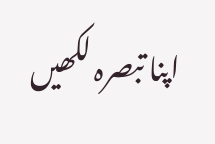اپنا تبصرہ لکھیں